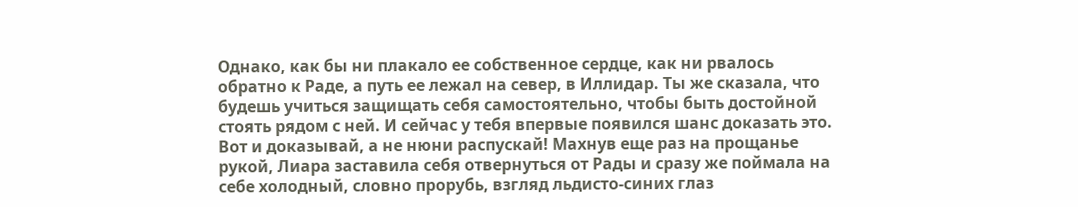Однако, как бы ни плакало ее собственное сердце, как ни рвалось обратно к Раде, а путь ее лежал на север, в Иллидар. Ты же сказала, что будешь учиться защищать себя самостоятельно, чтобы быть достойной стоять рядом с ней. И сейчас у тебя впервые появился шанс доказать это. Вот и доказывай, а не нюни распускай! Махнув еще раз на прощанье рукой, Лиара заставила себя отвернуться от Рады и сразу же поймала на себе холодный, словно прорубь, взгляд льдисто-синих глаз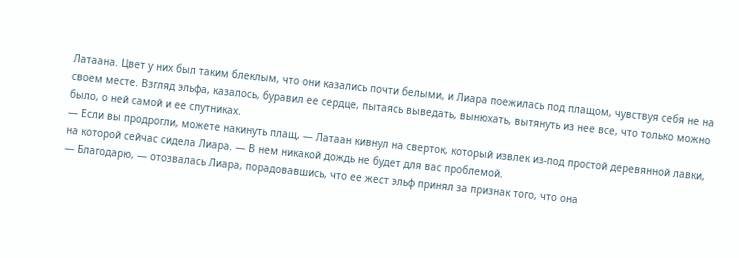Латаана. Цвет у них был таким блеклым, что они казались почти белыми, и Лиара поежилась под плащом, чувствуя себя не на своем месте. Взгляд эльфа, казалось, буравил ее сердце, пытаясь выведать, вынюхать, вытянуть из нее все, что только можно было, о ней самой и ее спутниках.
— Если вы продрогли, можете накинуть плащ, — Латаан кивнул на сверток, который извлек из-под простой деревянной лавки, на которой сейчас сидела Лиара. — В нем никакой дождь не будет для вас проблемой.
— Благодарю, — отозвалась Лиара, порадовавшись, что ее жест эльф принял за признак того, что она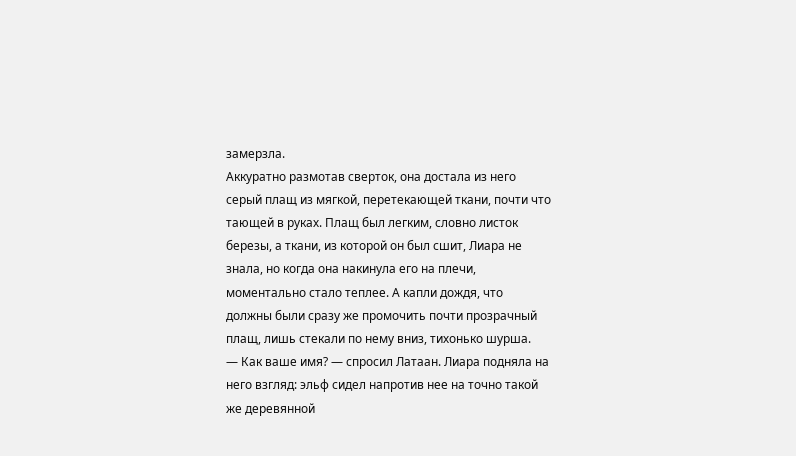замерзла.
Аккуратно размотав сверток, она достала из него серый плащ из мягкой, перетекающей ткани, почти что тающей в руках. Плащ был легким, словно листок березы, а ткани, из которой он был сшит, Лиара не знала, но когда она накинула его на плечи, моментально стало теплее. А капли дождя, что должны были сразу же промочить почти прозрачный плащ, лишь стекали по нему вниз, тихонько шурша.
— Как ваше имя? — спросил Латаан. Лиара подняла на него взгляд: эльф сидел напротив нее на точно такой же деревянной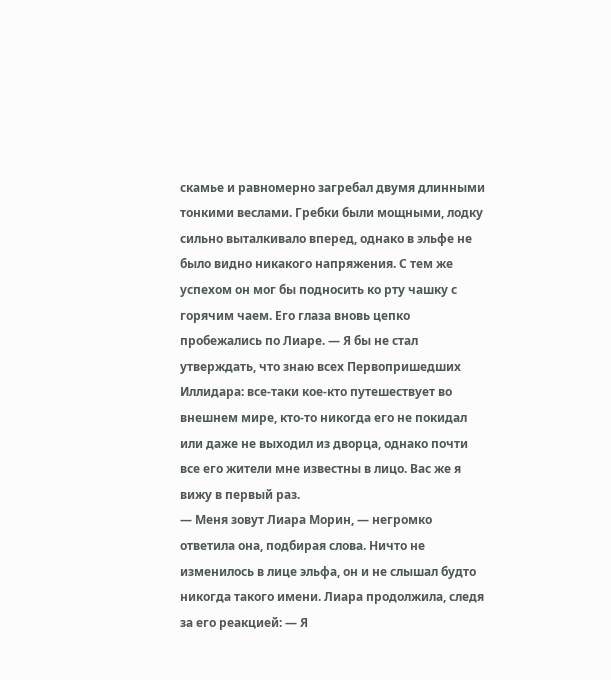скамье и равномерно загребал двумя длинными тонкими веслами. Гребки были мощными, лодку сильно выталкивало вперед, однако в эльфе не было видно никакого напряжения. С тем же успехом он мог бы подносить ко рту чашку с горячим чаем. Его глаза вновь цепко пробежались по Лиаре. — Я бы не стал утверждать, что знаю всех Первопришедших Иллидара: все-таки кое-кто путешествует во внешнем мире, кто-то никогда его не покидал или даже не выходил из дворца, однако почти все его жители мне известны в лицо. Вас же я вижу в первый раз.
— Меня зовут Лиара Морин, — негромко ответила она, подбирая слова. Ничто не изменилось в лице эльфа, он и не слышал будто никогда такого имени. Лиара продолжила, следя за его реакцией: — Я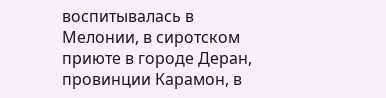воспитывалась в Мелонии, в сиротском приюте в городе Деран, провинции Карамон, в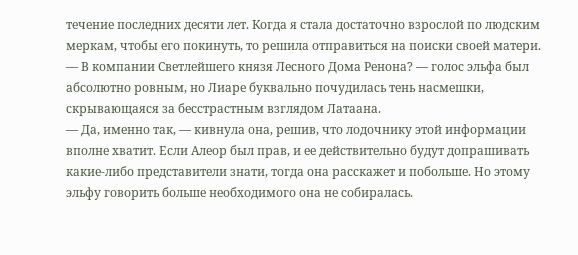течение последних десяти лет. Когда я стала достаточно взрослой по людским меркам, чтобы его покинуть, то решила отправиться на поиски своей матери.
— В компании Светлейшего князя Лесного Дома Ренона? — голос эльфа был абсолютно ровным, но Лиаре буквально почудилась тень насмешки, скрывающаяся за бесстрастным взглядом Латаана.
— Да, именно так, — кивнула она, решив, что лодочнику этой информации вполне хватит. Если Алеор был прав, и ее действительно будут допрашивать какие-либо представители знати, тогда она расскажет и побольше. Но этому эльфу говорить больше необходимого она не собиралась.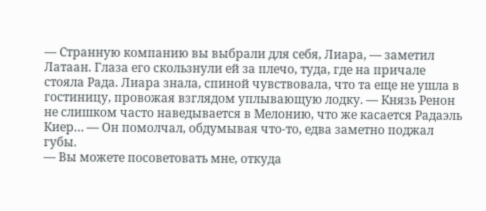— Странную компанию вы выбрали для себя, Лиара, — заметил Латаан. Глаза его скользнули ей за плечо, туда, где на причале стояла Рада. Лиара знала, спиной чувствовала, что та еще не ушла в гостиницу, провожая взглядом уплывающую лодку. — Князь Ренон не слишком часто наведывается в Мелонию, что же касается Радаэль Киер… — Он помолчал, обдумывая что-то, едва заметно поджал губы.
— Вы можете посоветовать мне, откуда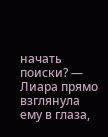начать поиски? — Лиара прямо взглянула ему в глаза,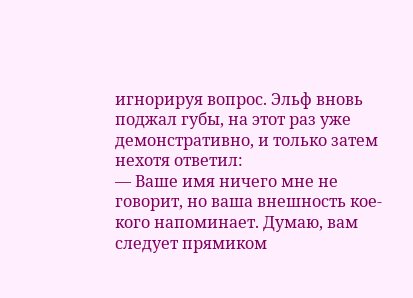игнорируя вопрос. Эльф вновь поджал губы, на этот раз уже демонстративно, и только затем нехотя ответил:
— Ваше имя ничего мне не говорит, но ваша внешность кое-кого напоминает. Думаю, вам следует прямиком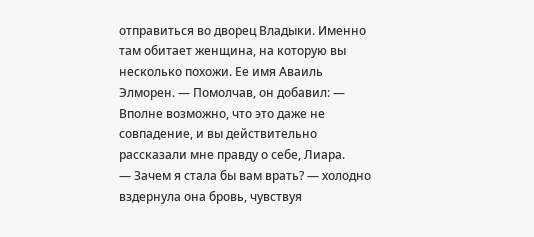отправиться во дворец Владыки. Именно там обитает женщина, на которую вы несколько похожи. Ее имя Аваиль Элморен. — Помолчав, он добавил: — Вполне возможно, что это даже не совпадение, и вы действительно рассказали мне правду о себе, Лиара.
— Зачем я стала бы вам врать? — холодно вздернула она бровь, чувствуя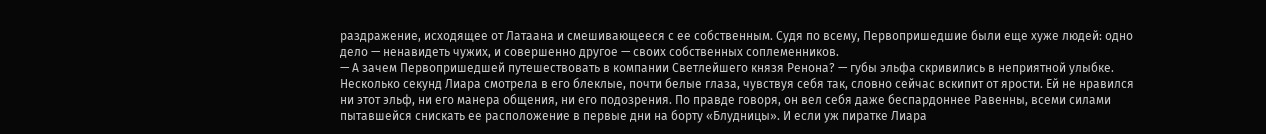раздражение, исходящее от Латаана и смешивающееся с ее собственным. Судя по всему, Первопришедшие были еще хуже людей: одно дело — ненавидеть чужих, и совершенно другое — своих собственных соплеменников.
— А зачем Первопришедшей путешествовать в компании Светлейшего князя Ренона? — губы эльфа скривились в неприятной улыбке.
Несколько секунд Лиара смотрела в его блеклые, почти белые глаза, чувствуя себя так, словно сейчас вскипит от ярости. Ей не нравился ни этот эльф, ни его манера общения, ни его подозрения. По правде говоря, он вел себя даже беспардоннее Равенны, всеми силами пытавшейся снискать ее расположение в первые дни на борту «Блудницы». И если уж пиратке Лиара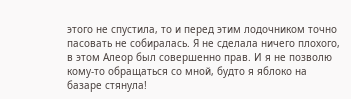этого не спустила, то и перед этим лодочником точно пасовать не собиралась. Я не сделала ничего плохого, в этом Алеор был совершенно прав. И я не позволю кому-то обращаться со мной, будто я яблоко на базаре стянула!